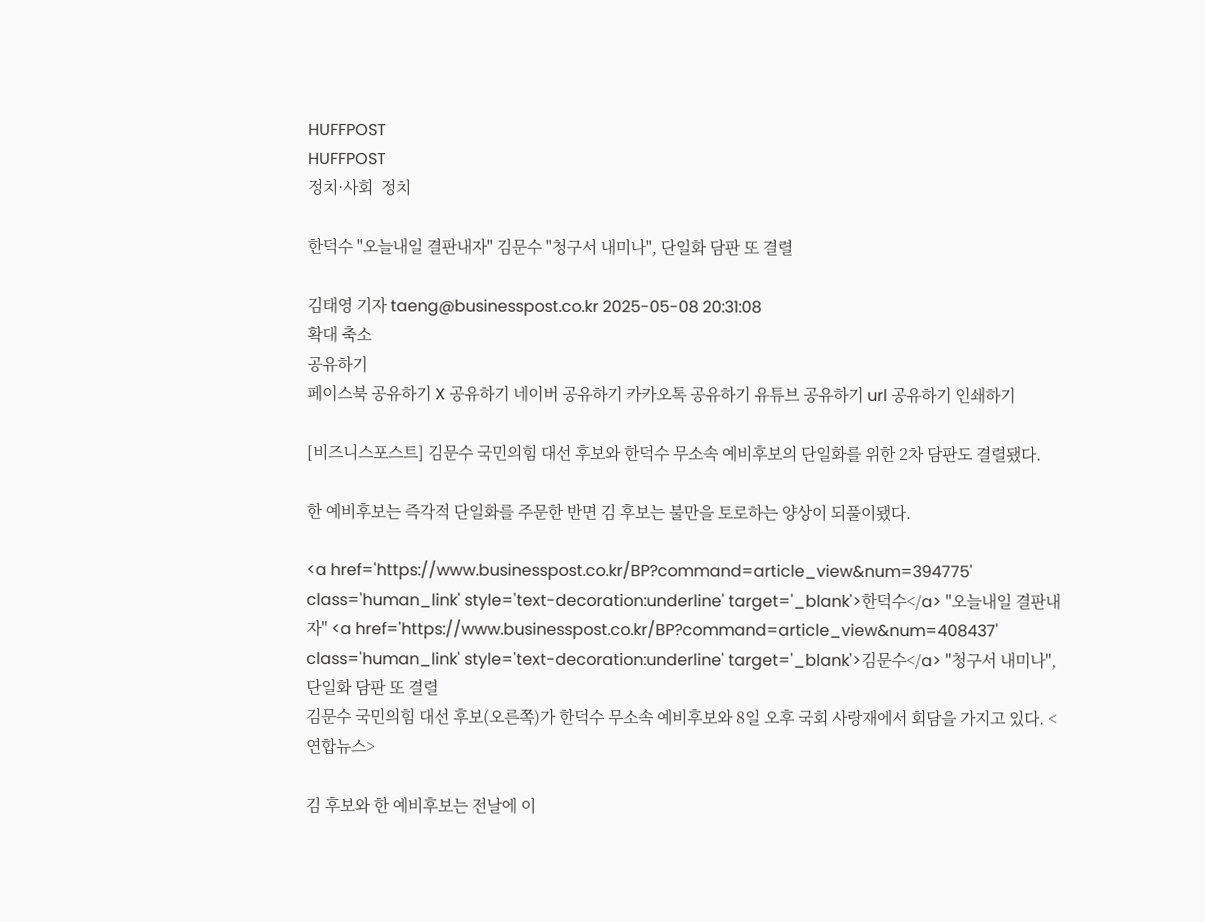HUFFPOST
HUFFPOST
정치·사회  정치

한덕수 "오늘내일 결판내자" 김문수 "청구서 내미나", 단일화 담판 또 결렬

김태영 기자 taeng@businesspost.co.kr 2025-05-08 20:31:08
확대 축소
공유하기
페이스북 공유하기 X 공유하기 네이버 공유하기 카카오톡 공유하기 유튜브 공유하기 url 공유하기 인쇄하기

[비즈니스포스트] 김문수 국민의힘 대선 후보와 한덕수 무소속 예비후보의 단일화를 위한 2차 담판도 결렬됐다.

한 예비후보는 즉각적 단일화를 주문한 반면 김 후보는 불만을 토로하는 양상이 되풀이됐다.

<a href='https://www.businesspost.co.kr/BP?command=article_view&num=394775' class='human_link' style='text-decoration:underline' target='_blank'>한덕수</a> "오늘내일 결판내자" <a href='https://www.businesspost.co.kr/BP?command=article_view&num=408437' class='human_link' style='text-decoration:underline' target='_blank'>김문수</a> "청구서 내미나", 단일화 담판 또 결렬
김문수 국민의힘 대선 후보(오른쪽)가 한덕수 무소속 예비후보와 8일 오후 국회 사랑재에서 회담을 가지고 있다. <연합뉴스>

김 후보와 한 예비후보는 전날에 이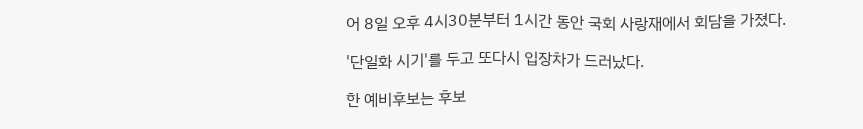어 8일 오후 4시30분부터 1시간 동안 국회 사랑재에서 회담을 가졌다.

'단일화 시기'를 두고 또다시 입장차가 드러났다.

한 예비후보는 후보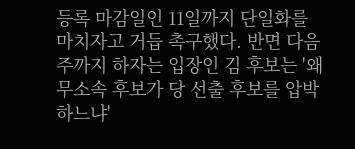등록 마감일인 11일까지 단일화를 마치자고 거듭 촉구했다. 반면 다음 주까지 하자는 입장인 김 후보는 '왜 무소속 후보가 당 선출 후보를 압박하느냐'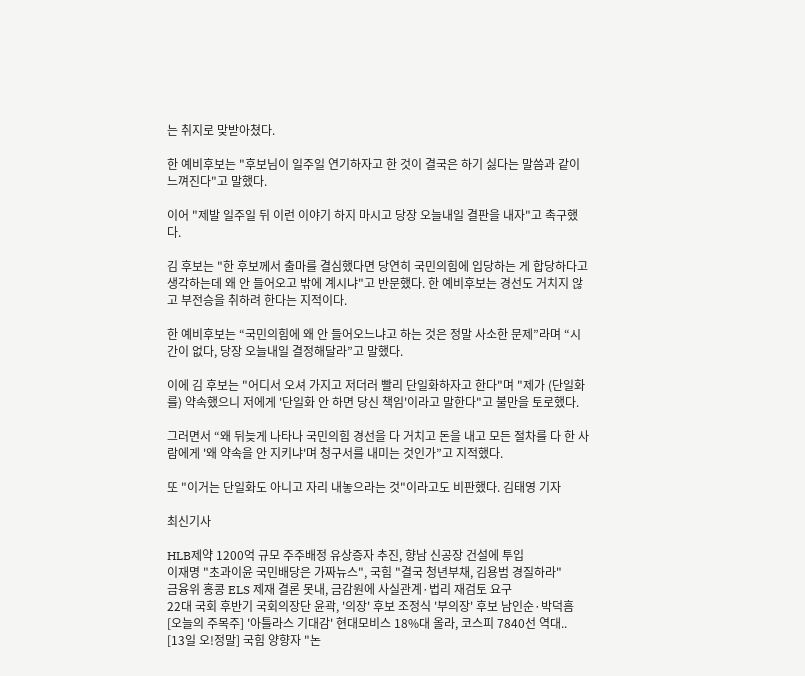는 취지로 맞받아쳤다.

한 예비후보는 "후보님이 일주일 연기하자고 한 것이 결국은 하기 싫다는 말씀과 같이 느껴진다"고 말했다.

이어 "제발 일주일 뒤 이런 이야기 하지 마시고 당장 오늘내일 결판을 내자"고 촉구했다.

김 후보는 "한 후보께서 출마를 결심했다면 당연히 국민의힘에 입당하는 게 합당하다고 생각하는데 왜 안 들어오고 밖에 계시냐"고 반문했다. 한 예비후보는 경선도 거치지 않고 부전승을 취하려 한다는 지적이다.

한 예비후보는 “국민의힘에 왜 안 들어오느냐고 하는 것은 정말 사소한 문제”라며 “시간이 없다, 당장 오늘내일 결정해달라”고 말했다.

이에 김 후보는 "어디서 오셔 가지고 저더러 빨리 단일화하자고 한다"며 "제가 (단일화를) 약속했으니 저에게 '단일화 안 하면 당신 책임'이라고 말한다"고 불만을 토로했다.

그러면서 “왜 뒤늦게 나타나 국민의힘 경선을 다 거치고 돈을 내고 모든 절차를 다 한 사람에게 '왜 약속을 안 지키냐'며 청구서를 내미는 것인가”고 지적했다.

또 "이거는 단일화도 아니고 자리 내놓으라는 것"이라고도 비판했다. 김태영 기자

최신기사

HLB제약 1200억 규모 주주배정 유상증자 추진, 향남 신공장 건설에 투입
이재명 "초과이윤 국민배당은 가짜뉴스", 국힘 "결국 청년부채, 김용범 경질하라"
금융위 홍콩 ELS 제재 결론 못내, 금감원에 사실관계·법리 재검토 요구
22대 국회 후반기 국회의장단 윤곽, '의장' 후보 조정식 '부의장' 후보 남인순·박덕흠
[오늘의 주목주] '아틀라스 기대감' 현대모비스 18%대 올라, 코스피 7840선 역대..
[13일 오!정말] 국힘 양향자 "논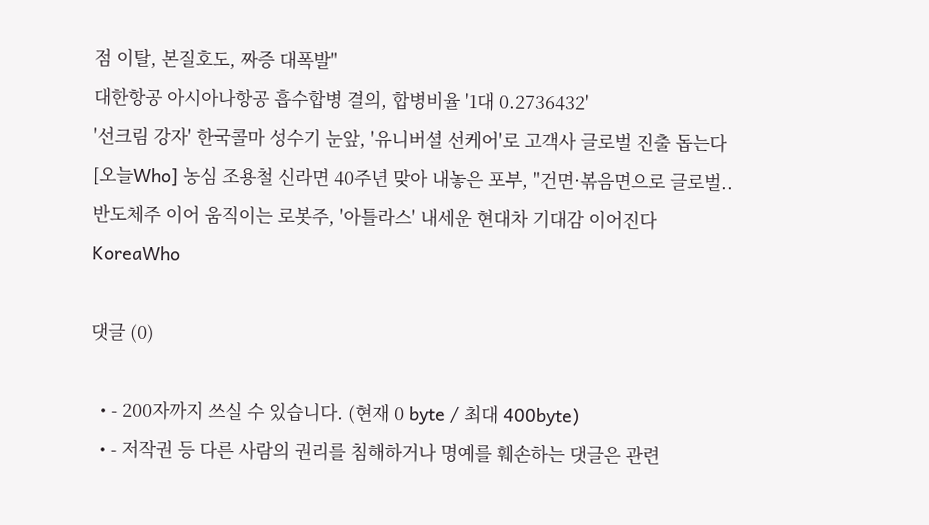점 이탈, 본질호도, 짜증 대폭발"
대한항공 아시아나항공 흡수합병 결의, 합병비율 '1대 0.2736432'
'선크림 강자' 한국콜마 성수기 눈앞, '유니버셜 선케어'로 고객사 글로벌 진출 돕는다
[오늘Who] 농심 조용철 신라면 40주년 맞아 내놓은 포부, "건면·볶음면으로 글로벌..
반도체주 이어 움직이는 로봇주, '아틀라스' 내세운 현대차 기대감 이어진다
KoreaWho

댓글 (0)

  • - 200자까지 쓰실 수 있습니다. (현재 0 byte / 최대 400byte)
  • - 저작권 등 다른 사람의 권리를 침해하거나 명예를 훼손하는 댓글은 관련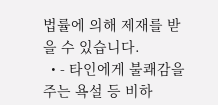법률에 의해 제재를 받을 수 있습니다.
  • - 타인에게 불쾌감을 주는 욕설 등 비하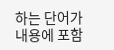하는 단어가 내용에 포함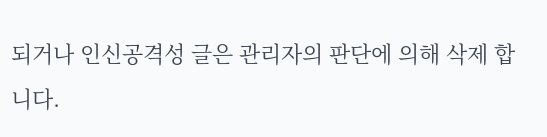되거나 인신공격성 글은 관리자의 판단에 의해 삭제 합니다.